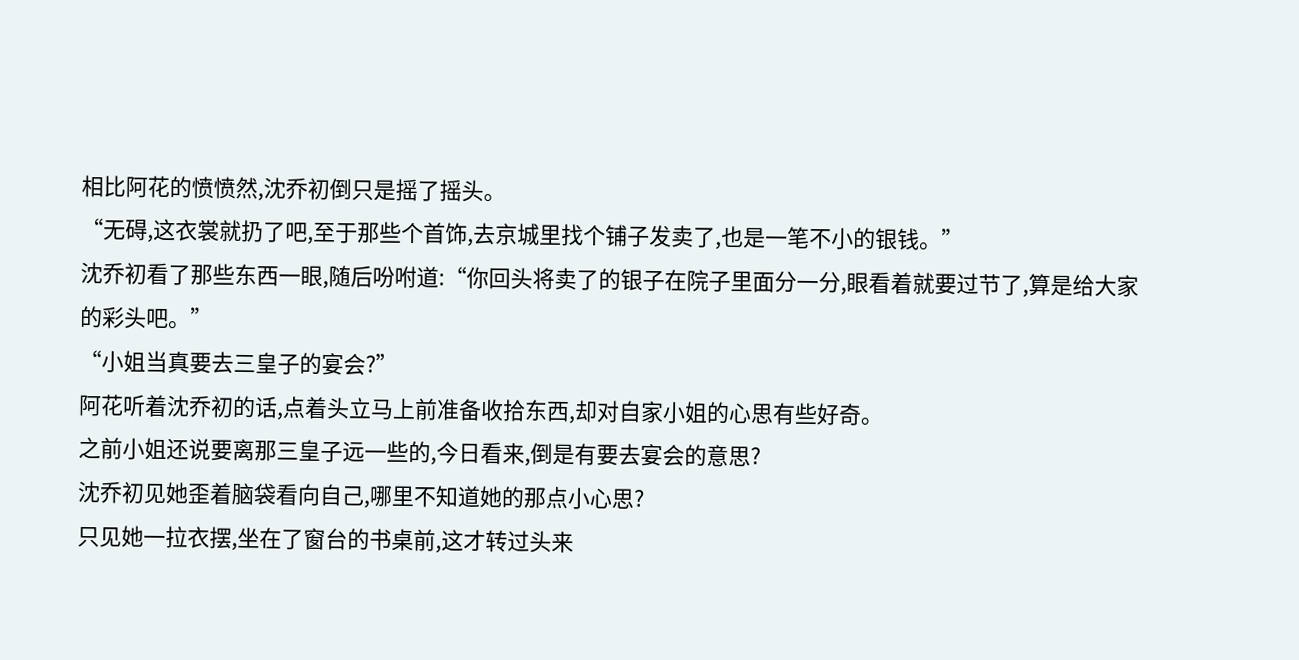相比阿花的愤愤然,沈乔初倒只是摇了摇头。
“无碍,这衣裳就扔了吧,至于那些个首饰,去京城里找个铺子发卖了,也是一笔不小的银钱。”
沈乔初看了那些东西一眼,随后吩咐道:“你回头将卖了的银子在院子里面分一分,眼看着就要过节了,算是给大家的彩头吧。”
“小姐当真要去三皇子的宴会?”
阿花听着沈乔初的话,点着头立马上前准备收拾东西,却对自家小姐的心思有些好奇。
之前小姐还说要离那三皇子远一些的,今日看来,倒是有要去宴会的意思?
沈乔初见她歪着脑袋看向自己,哪里不知道她的那点小心思?
只见她一拉衣摆,坐在了窗台的书桌前,这才转过头来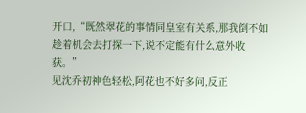开口,“既然翠花的事情同皇室有关系,那我倒不如趁着机会去打探一下,说不定能有什么意外收获。”
见沈乔初神色轻松,阿花也不好多问,反正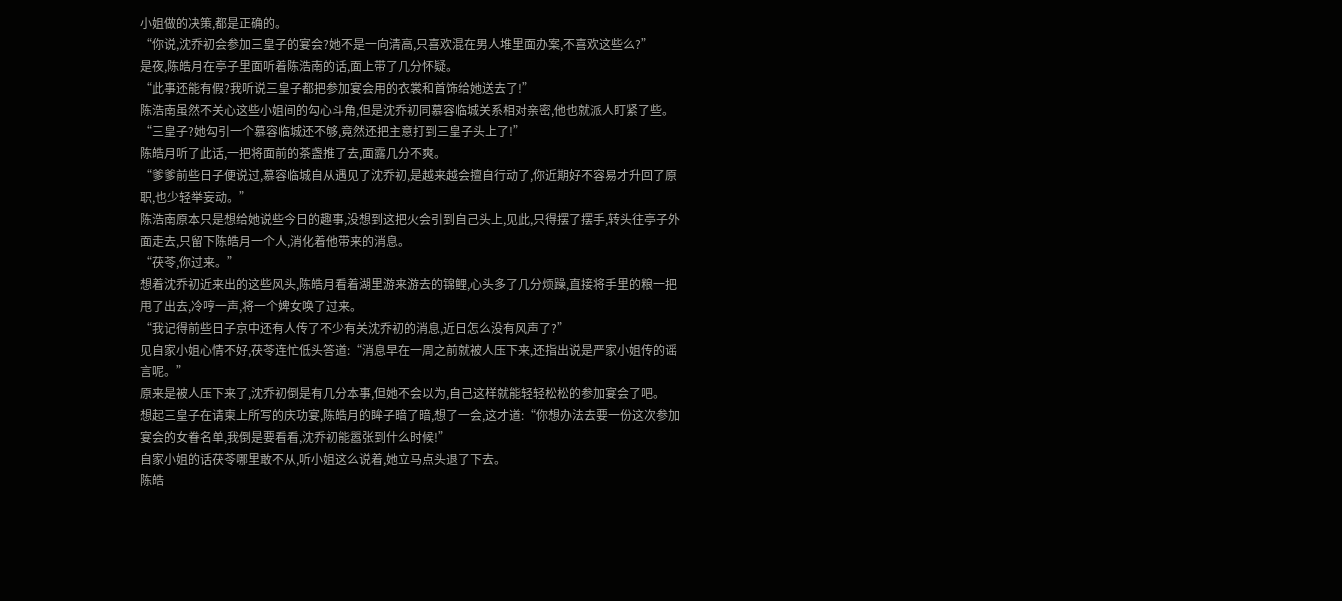小姐做的决策,都是正确的。
“你说,沈乔初会参加三皇子的宴会?她不是一向清高,只喜欢混在男人堆里面办案,不喜欢这些么?”
是夜,陈皓月在亭子里面听着陈浩南的话,面上带了几分怀疑。
“此事还能有假?我听说三皇子都把参加宴会用的衣裳和首饰给她送去了!”
陈浩南虽然不关心这些小姐间的勾心斗角,但是沈乔初同慕容临城关系相对亲密,他也就派人盯紧了些。
“三皇子?她勾引一个慕容临城还不够,竟然还把主意打到三皇子头上了!”
陈皓月听了此话,一把将面前的茶盏推了去,面露几分不爽。
“爹爹前些日子便说过,慕容临城自从遇见了沈乔初,是越来越会擅自行动了,你近期好不容易才升回了原职,也少轻举妄动。”
陈浩南原本只是想给她说些今日的趣事,没想到这把火会引到自己头上,见此,只得摆了摆手,转头往亭子外面走去,只留下陈皓月一个人,消化着他带来的消息。
“茯苓,你过来。”
想着沈乔初近来出的这些风头,陈皓月看着湖里游来游去的锦鲤,心头多了几分烦躁,直接将手里的粮一把甩了出去,冷哼一声,将一个婢女唤了过来。
“我记得前些日子京中还有人传了不少有关沈乔初的消息,近日怎么没有风声了?”
见自家小姐心情不好,茯苓连忙低头答道:“消息早在一周之前就被人压下来,还指出说是严家小姐传的谣言呢。”
原来是被人压下来了,沈乔初倒是有几分本事,但她不会以为,自己这样就能轻轻松松的参加宴会了吧。
想起三皇子在请柬上所写的庆功宴,陈皓月的眸子暗了暗,想了一会,这才道:“你想办法去要一份这次参加宴会的女眷名单,我倒是要看看,沈乔初能嚣张到什么时候!”
自家小姐的话茯苓哪里敢不从,听小姐这么说着,她立马点头退了下去。
陈皓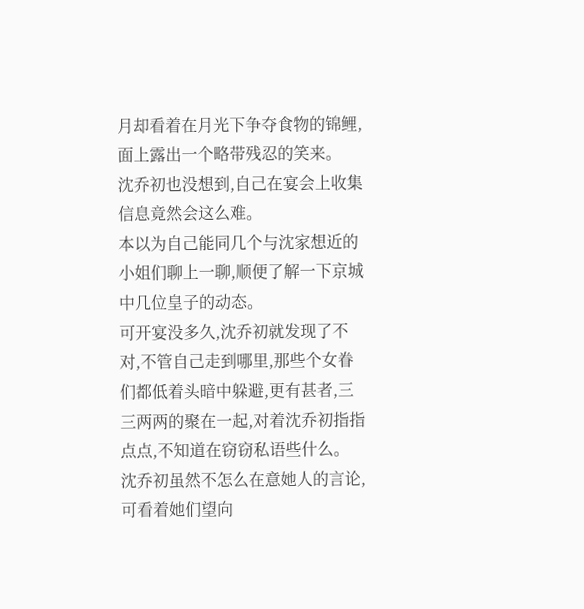月却看着在月光下争夺食物的锦鲤,面上露出一个略带残忍的笑来。
沈乔初也没想到,自己在宴会上收集信息竟然会这么难。
本以为自己能同几个与沈家想近的小姐们聊上一聊,顺便了解一下京城中几位皇子的动态。
可开宴没多久,沈乔初就发现了不对,不管自己走到哪里,那些个女眷们都低着头暗中躲避,更有甚者,三三两两的聚在一起,对着沈乔初指指点点,不知道在窃窃私语些什么。
沈乔初虽然不怎么在意她人的言论,可看着她们望向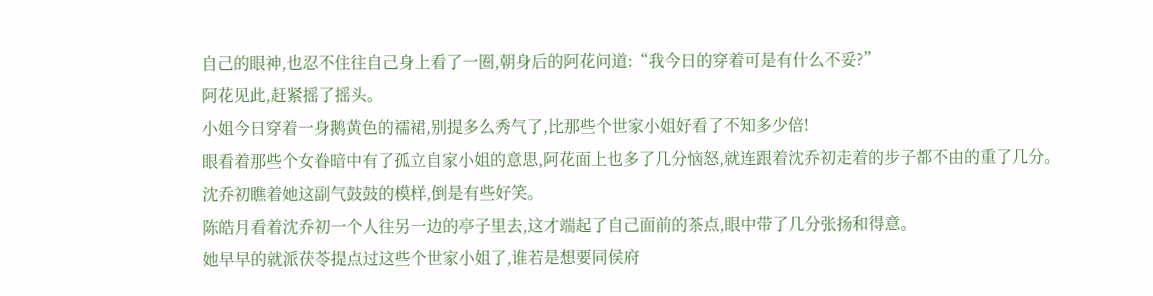自己的眼神,也忍不住往自己身上看了一圈,朝身后的阿花问道:“我今日的穿着可是有什么不妥?”
阿花见此,赶紧摇了摇头。
小姐今日穿着一身鹅黄色的襦裙,别提多么秀气了,比那些个世家小姐好看了不知多少倍!
眼看着那些个女眷暗中有了孤立自家小姐的意思,阿花面上也多了几分恼怒,就连跟着沈乔初走着的步子都不由的重了几分。
沈乔初瞧着她这副气鼓鼓的模样,倒是有些好笑。
陈皓月看着沈乔初一个人往另一边的亭子里去,这才端起了自己面前的茶点,眼中带了几分张扬和得意。
她早早的就派茯苓提点过这些个世家小姐了,谁若是想要同侯府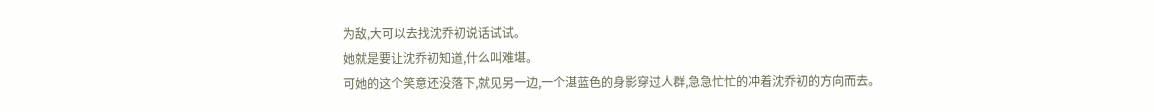为敌,大可以去找沈乔初说话试试。
她就是要让沈乔初知道,什么叫难堪。
可她的这个笑意还没落下,就见另一边,一个湛蓝色的身影穿过人群,急急忙忙的冲着沈乔初的方向而去。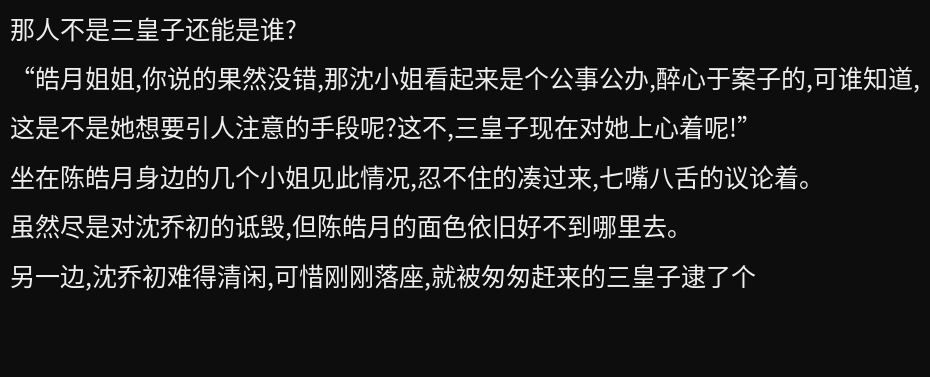那人不是三皇子还能是谁?
“皓月姐姐,你说的果然没错,那沈小姐看起来是个公事公办,醉心于案子的,可谁知道,这是不是她想要引人注意的手段呢?这不,三皇子现在对她上心着呢!”
坐在陈皓月身边的几个小姐见此情况,忍不住的凑过来,七嘴八舌的议论着。
虽然尽是对沈乔初的诋毁,但陈皓月的面色依旧好不到哪里去。
另一边,沈乔初难得清闲,可惜刚刚落座,就被匆匆赶来的三皇子逮了个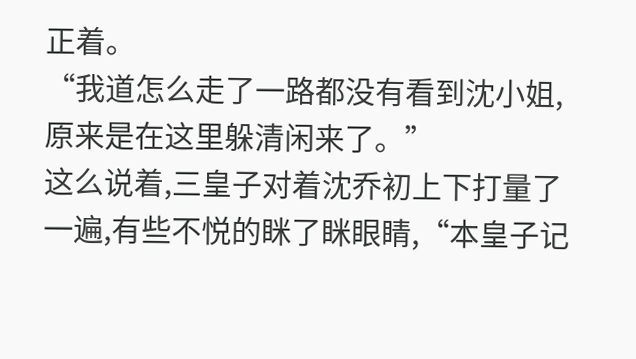正着。
“我道怎么走了一路都没有看到沈小姐,原来是在这里躲清闲来了。”
这么说着,三皇子对着沈乔初上下打量了一遍,有些不悦的眯了眯眼睛,“本皇子记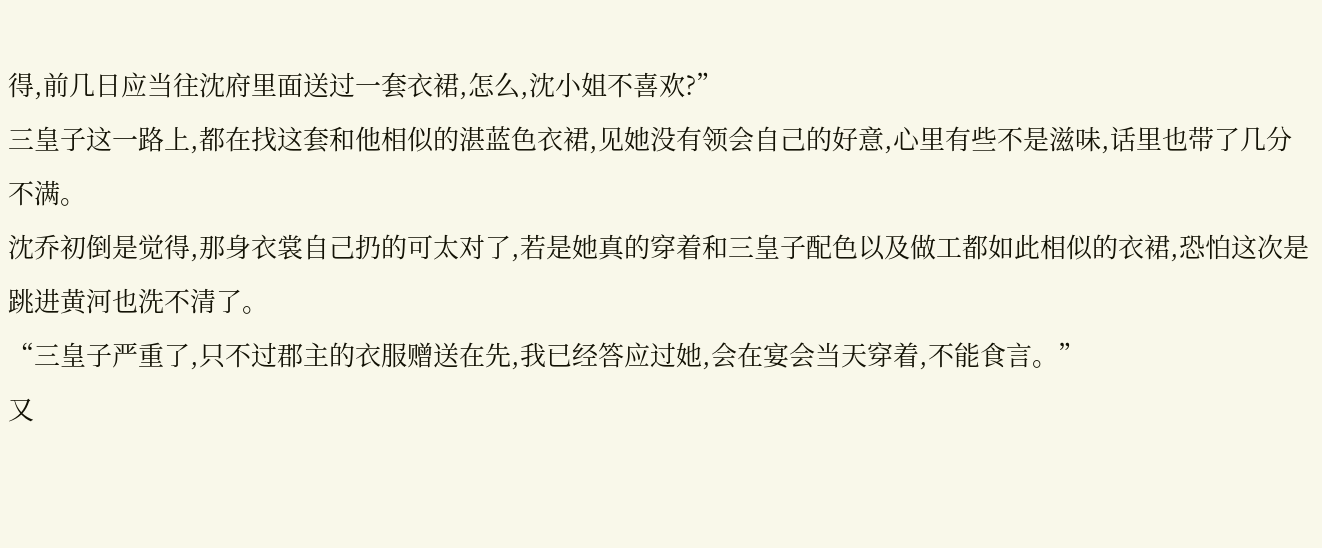得,前几日应当往沈府里面送过一套衣裙,怎么,沈小姐不喜欢?”
三皇子这一路上,都在找这套和他相似的湛蓝色衣裙,见她没有领会自己的好意,心里有些不是滋味,话里也带了几分不满。
沈乔初倒是觉得,那身衣裳自己扔的可太对了,若是她真的穿着和三皇子配色以及做工都如此相似的衣裙,恐怕这次是跳进黄河也洗不清了。
“三皇子严重了,只不过郡主的衣服赠送在先,我已经答应过她,会在宴会当天穿着,不能食言。”
又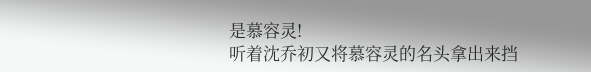是慕容灵!
听着沈乔初又将慕容灵的名头拿出来挡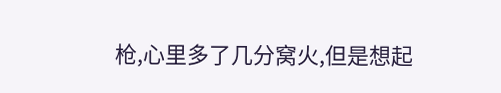枪,心里多了几分窝火,但是想起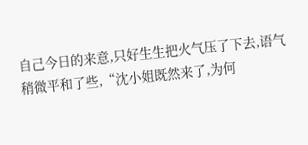自己今日的来意,只好生生把火气压了下去,语气稍微平和了些,“沈小姐既然来了,为何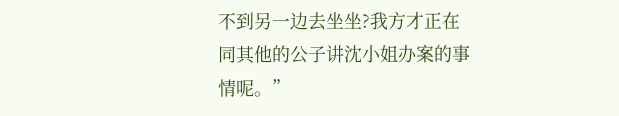不到另一边去坐坐?我方才正在同其他的公子讲沈小姐办案的事情呢。”